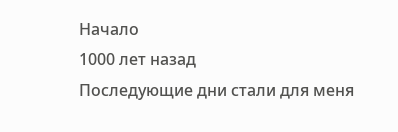Начало
1000 лет назад
Последующие дни стали для меня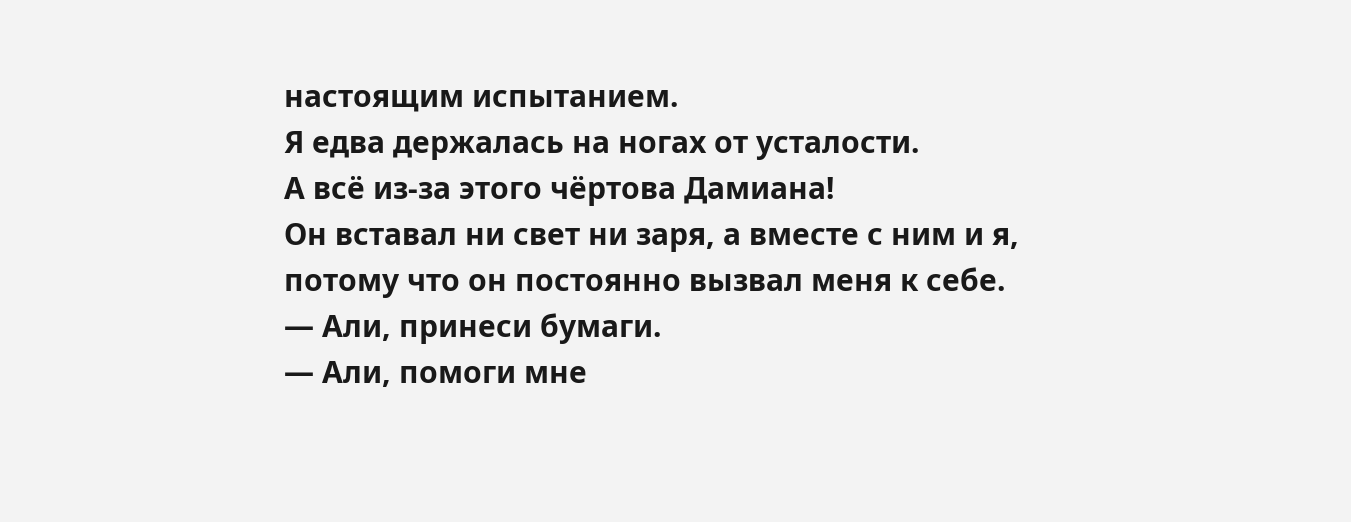настоящим испытанием.
Я едва держалась на ногах от усталости.
А всё из-за этого чёртова Дамиана!
Он вставал ни свет ни заря, а вместе с ним и я, потому что он постоянно вызвал меня к себе.
— Али, принеси бумаги.
— Али, помоги мне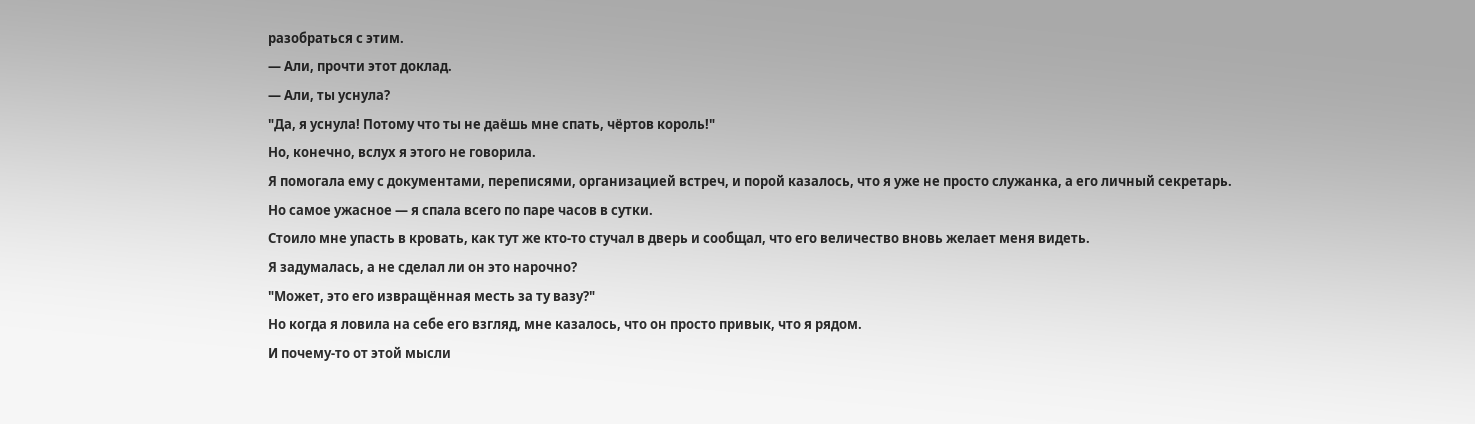разобраться с этим.
— Али, прочти этот доклад.
— Али, ты уснула?
"Да, я уснула! Потому что ты не даёшь мне спать, чёртов король!"
Но, конечно, вслух я этого не говорила.
Я помогала ему с документами, переписями, организацией встреч, и порой казалось, что я уже не просто служанка, а его личный секретарь.
Но самое ужасное — я спала всего по паре часов в сутки.
Стоило мне упасть в кровать, как тут же кто-то стучал в дверь и сообщал, что его величество вновь желает меня видеть.
Я задумалась, а не сделал ли он это нарочно?
"Может, это его извращённая месть за ту вазу?"
Но когда я ловила на себе его взгляд, мне казалось, что он просто привык, что я рядом.
И почему-то от этой мысли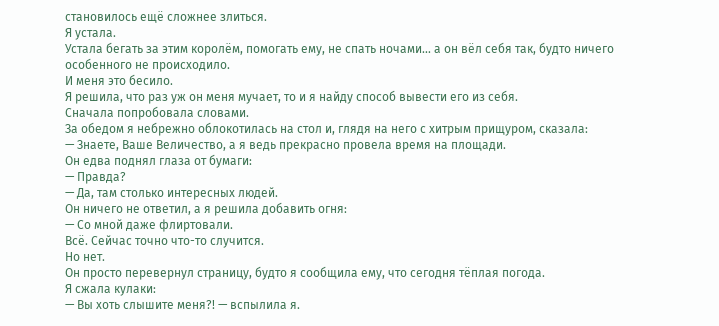становилось ещё сложнее злиться.
Я устала.
Устала бегать за этим королём, помогать ему, не спать ночами... а он вёл себя так, будто ничего особенного не происходило.
И меня это бесило.
Я решила, что раз уж он меня мучает, то и я найду способ вывести его из себя.
Сначала попробовала словами.
За обедом я небрежно облокотилась на стол и, глядя на него с хитрым прищуром, сказала:
— Знаете, Ваше Величество, а я ведь прекрасно провела время на площади.
Он едва поднял глаза от бумаги:
— Правда?
— Да, там столько интересных людей.
Он ничего не ответил, а я решила добавить огня:
— Со мной даже флиртовали.
Всё. Сейчас точно что-то случится.
Но нет.
Он просто перевернул страницу, будто я сообщила ему, что сегодня тёплая погода.
Я сжала кулаки:
— Вы хоть слышите меня?! — вспылила я.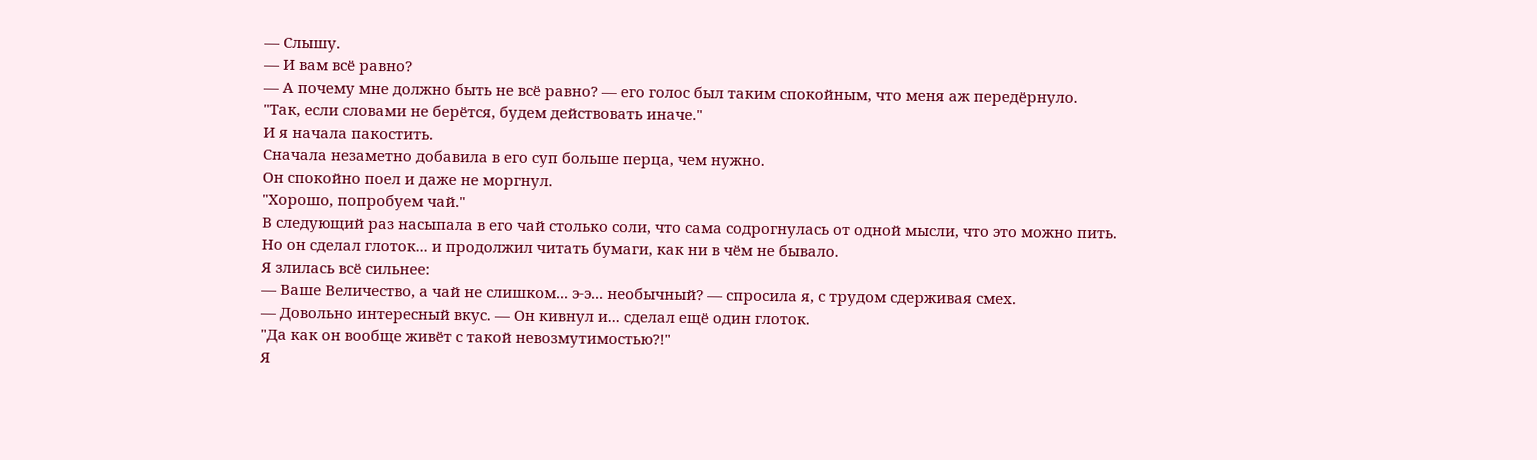— Слышу.
— И вам всё равно?
— А почему мне должно быть не всё равно? — его голос был таким спокойным, что меня аж передёрнуло.
"Так, если словами не берётся, будем действовать иначе."
И я начала пакостить.
Сначала незаметно добавила в его суп больше перца, чем нужно.
Он спокойно поел и даже не моргнул.
"Хорошо, попробуем чай."
В следующий раз насыпала в его чай столько соли, что сама содрогнулась от одной мысли, что это можно пить.
Но он сделал глоток... и продолжил читать бумаги, как ни в чём не бывало.
Я злилась всё сильнее:
— Ваше Величество, а чай не слишком... э-э... необычный? — спросила я, с трудом сдерживая смех.
— Довольно интересный вкус. — Он кивнул и... сделал ещё один глоток.
"Да как он вообще живёт с такой невозмутимостью?!"
Я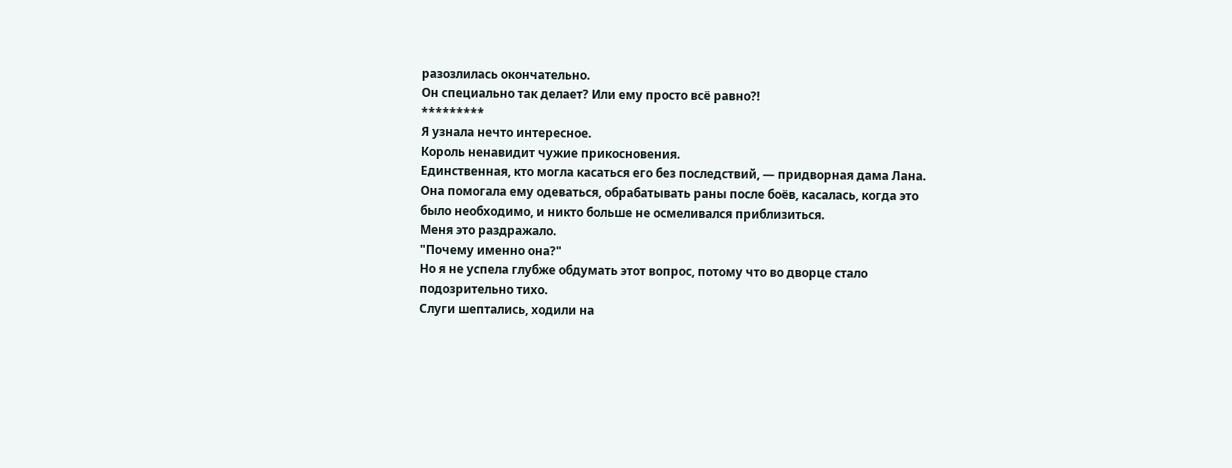разозлилась окончательно.
Он специально так делает? Или ему просто всё равно?!
*********
Я узнала нечто интересное.
Король ненавидит чужие прикосновения.
Единственная, кто могла касаться его без последствий, — придворная дама Лана.
Она помогала ему одеваться, обрабатывать раны после боёв, касалась, когда это было необходимо, и никто больше не осмеливался приблизиться.
Меня это раздражало.
"Почему именно она?"
Но я не успела глубже обдумать этот вопрос, потому что во дворце стало подозрительно тихо.
Слуги шептались, ходили на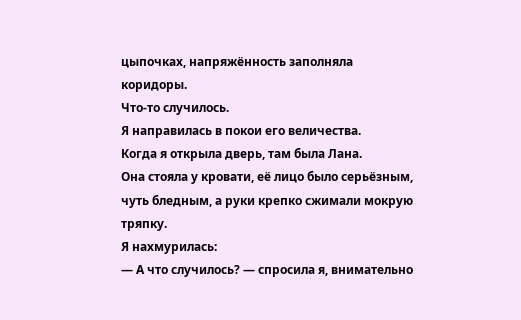цыпочках, напряжённость заполняла коридоры.
Что-то случилось.
Я направилась в покои его величества.
Когда я открыла дверь, там была Лана.
Она стояла у кровати, её лицо было серьёзным, чуть бледным, а руки крепко сжимали мокрую тряпку.
Я нахмурилась:
— А что случилось? — спросила я, внимательно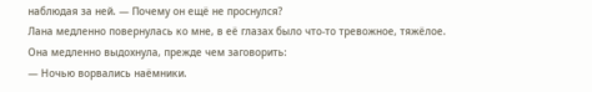наблюдая за ней. — Почему он ещё не проснулся?
Лана медленно повернулась ко мне, в её глазах было что-то тревожное, тяжёлое.
Она медленно выдохнула, прежде чем заговорить:
— Ночью ворвались наёмники.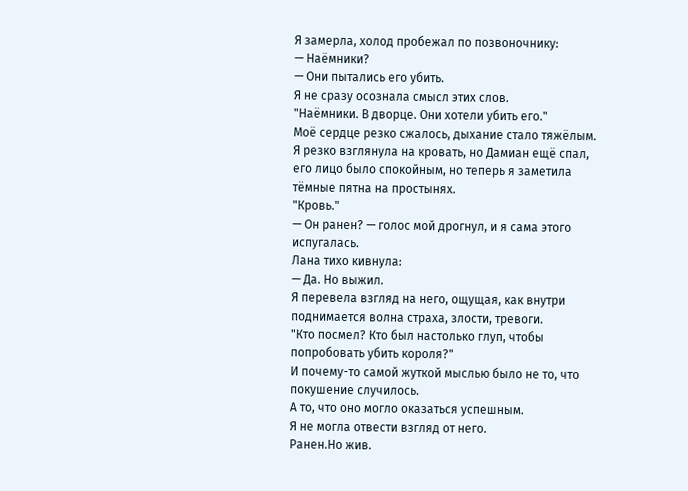Я замерла, холод пробежал по позвоночнику:
— Наёмники?
— Они пытались его убить.
Я не сразу осознала смысл этих слов.
"Наёмники. В дворце. Они хотели убить его."
Моё сердце резко сжалось, дыхание стало тяжёлым.
Я резко взглянула на кровать, но Дамиан ещё спал, его лицо было спокойным, но теперь я заметила тёмные пятна на простынях.
"Кровь."
— Он ранен? — голос мой дрогнул, и я сама этого испугалась.
Лана тихо кивнула:
— Да. Но выжил.
Я перевела взгляд на него, ощущая, как внутри поднимается волна страха, злости, тревоги.
"Кто посмел? Кто был настолько глуп, чтобы попробовать убить короля?"
И почему-то самой жуткой мыслью было не то, что покушение случилось.
А то, что оно могло оказаться успешным.
Я не могла отвести взгляд от него.
Ранен.Но жив.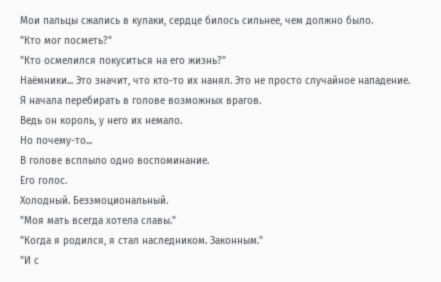Мои пальцы сжались в кулаки, сердце билось сильнее, чем должно было.
"Кто мог посметь?"
"Кто осмелился покуситься на его жизнь?"
Наёмники... Это значит, что кто-то их нанял. Это не просто случайное нападение.
Я начала перебирать в голове возможных врагов.
Ведь он король, у него их немало.
Но почему-то...
В голове всплыло одно воспоминание.
Его голос.
Холодный. Безэмоциональный.
"Моя мать всегда хотела славы."
"Когда я родился, я стал наследником. Законным."
"И с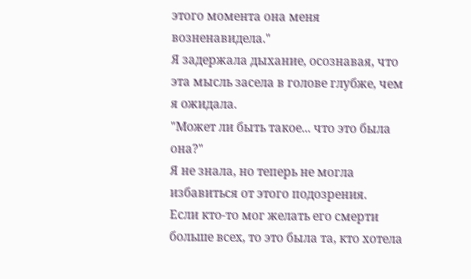этого момента она меня возненавидела."
Я задержала дыхание, осознавая, что эта мысль засела в голове глубже, чем я ожидала.
"Может ли быть такое... что это была она?"
Я не знала, но теперь не могла избавиться от этого подозрения.
Если кто-то мог желать его смерти больше всех, то это была та, кто хотела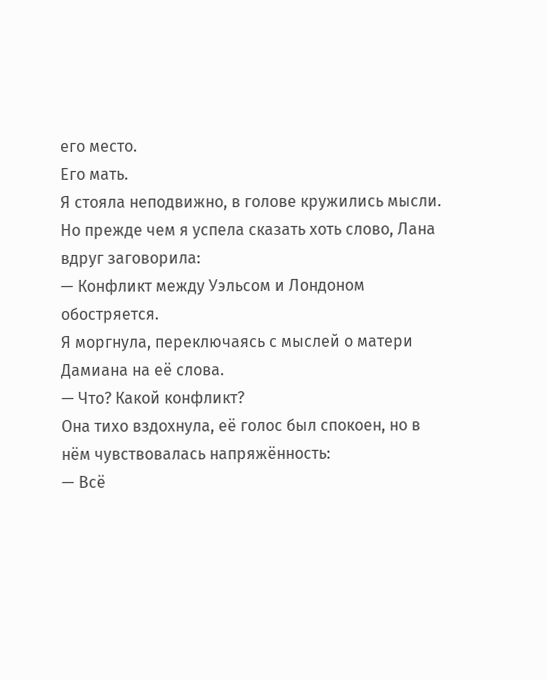его место.
Его мать.
Я стояла неподвижно, в голове кружились мысли.
Но прежде чем я успела сказать хоть слово, Лана вдруг заговорила:
— Конфликт между Уэльсом и Лондоном обостряется.
Я моргнула, переключаясь с мыслей о матери Дамиана на её слова.
— Что? Какой конфликт?
Она тихо вздохнула, её голос был спокоен, но в нём чувствовалась напряжённость:
— Всё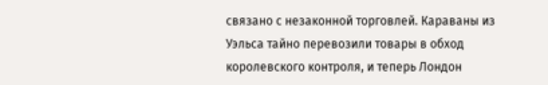связано с незаконной торговлей. Караваны из Уэльса тайно перевозили товары в обход королевского контроля, и теперь Лондон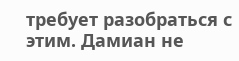требует разобраться с этим. Дамиан не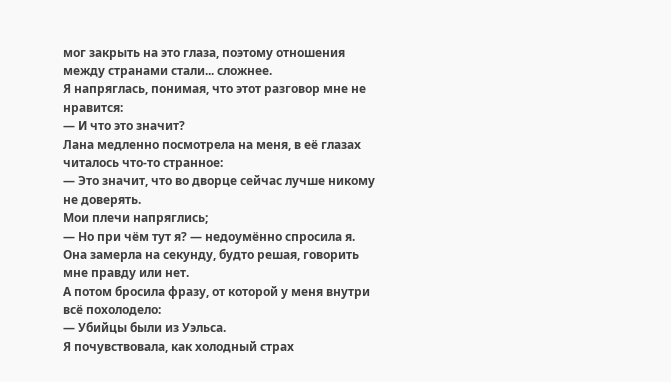мог закрыть на это глаза, поэтому отношения между странами стали... сложнее.
Я напряглась, понимая, что этот разговор мне не нравится:
— И что это значит?
Лана медленно посмотрела на меня, в её глазах читалось что-то странное:
— Это значит, что во дворце сейчас лучше никому не доверять.
Мои плечи напряглись;
— Но при чём тут я? — недоумённо спросила я.
Она замерла на секунду, будто решая, говорить мне правду или нет.
А потом бросила фразу, от которой у меня внутри всё похолодело:
— Убийцы были из Уэльса.
Я почувствовала, как холодный страх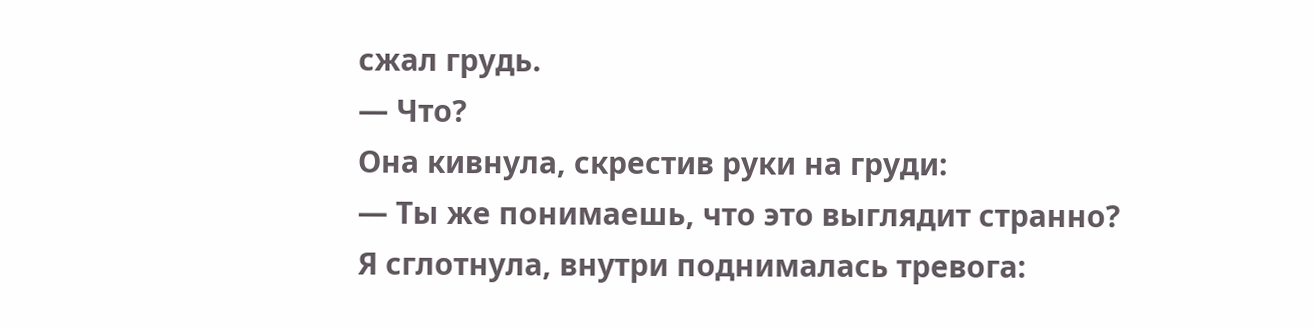сжал грудь.
— Что?
Она кивнула, скрестив руки на груди:
— Ты же понимаешь, что это выглядит странно?
Я сглотнула, внутри поднималась тревога: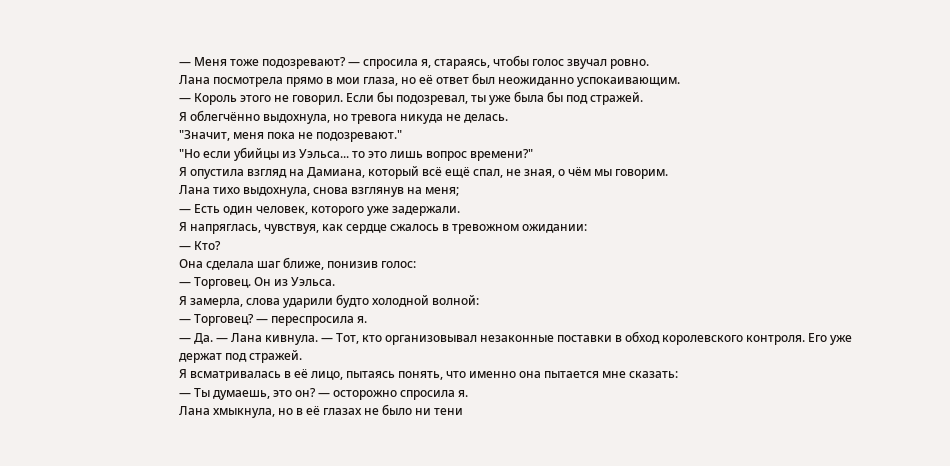— Меня тоже подозревают? — спросила я, стараясь, чтобы голос звучал ровно.
Лана посмотрела прямо в мои глаза, но её ответ был неожиданно успокаивающим.
— Король этого не говорил. Если бы подозревал, ты уже была бы под стражей.
Я облегчённо выдохнула, но тревога никуда не делась.
"Значит, меня пока не подозревают."
"Но если убийцы из Уэльса... то это лишь вопрос времени?"
Я опустила взгляд на Дамиана, который всё ещё спал, не зная, о чём мы говорим.
Лана тихо выдохнула, снова взглянув на меня;
— Есть один человек, которого уже задержали.
Я напряглась, чувствуя, как сердце сжалось в тревожном ожидании:
— Кто?
Она сделала шаг ближе, понизив голос:
— Торговец. Он из Уэльса.
Я замерла, слова ударили будто холодной волной:
— Торговец? — переспросила я.
— Да. — Лана кивнула. — Тот, кто организовывал незаконные поставки в обход королевского контроля. Его уже держат под стражей.
Я всматривалась в её лицо, пытаясь понять, что именно она пытается мне сказать:
— Ты думаешь, это он? — осторожно спросила я.
Лана хмыкнула, но в её глазах не было ни тени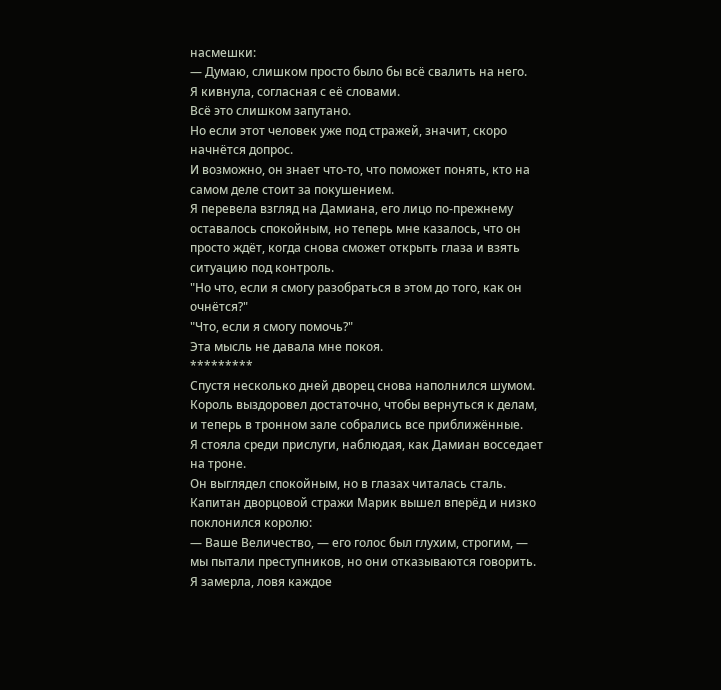насмешки:
— Думаю, слишком просто было бы всё свалить на него.
Я кивнула, согласная с её словами.
Всё это слишком запутано.
Но если этот человек уже под стражей, значит, скоро начнётся допрос.
И возможно, он знает что-то, что поможет понять, кто на самом деле стоит за покушением.
Я перевела взгляд на Дамиана, его лицо по-прежнему оставалось спокойным, но теперь мне казалось, что он просто ждёт, когда снова сможет открыть глаза и взять ситуацию под контроль.
"Но что, если я смогу разобраться в этом до того, как он очнётся?"
"Что, если я смогу помочь?"
Эта мысль не давала мне покоя.
*********
Спустя несколько дней дворец снова наполнился шумом.
Король выздоровел достаточно, чтобы вернуться к делам, и теперь в тронном зале собрались все приближённые.
Я стояла среди прислуги, наблюдая, как Дамиан восседает на троне.
Он выглядел спокойным, но в глазах читалась сталь.
Капитан дворцовой стражи Марик вышел вперёд и низко поклонился королю:
— Ваше Величество, — его голос был глухим, строгим, — мы пытали преступников, но они отказываются говорить.
Я замерла, ловя каждое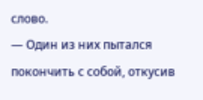слово.
— Один из них пытался покончить с собой, откусив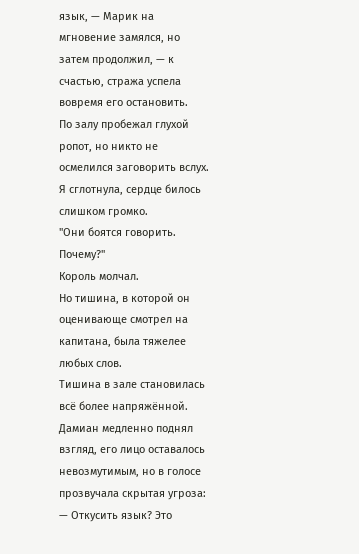язык, — Марик на мгновение замялся, но затем продолжил, — к счастью, стража успела вовремя его остановить.
По залу пробежал глухой ропот, но никто не осмелился заговорить вслух.
Я сглотнула, сердце билось слишком громко.
"Они боятся говорить. Почему?"
Король молчал.
Но тишина, в которой он оценивающе смотрел на капитана, была тяжелее любых слов.
Тишина в зале становилась всё более напряжённой.
Дамиан медленно поднял взгляд, его лицо оставалось невозмутимым, но в голосе прозвучала скрытая угроза:
— Откусить язык? Это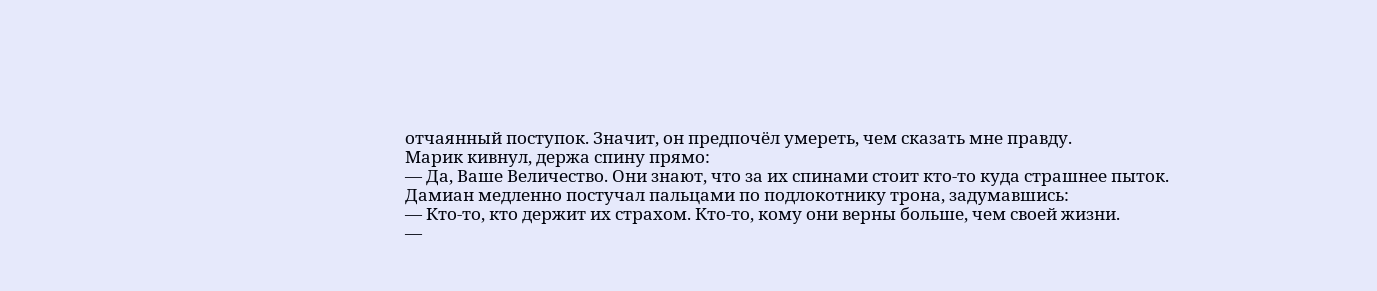отчаянный поступок. Значит, он предпочёл умереть, чем сказать мне правду.
Марик кивнул, держа спину прямо:
— Да, Ваше Величество. Они знают, что за их спинами стоит кто-то куда страшнее пыток.
Дамиан медленно постучал пальцами по подлокотнику трона, задумавшись:
— Кто-то, кто держит их страхом. Кто-то, кому они верны больше, чем своей жизни.
—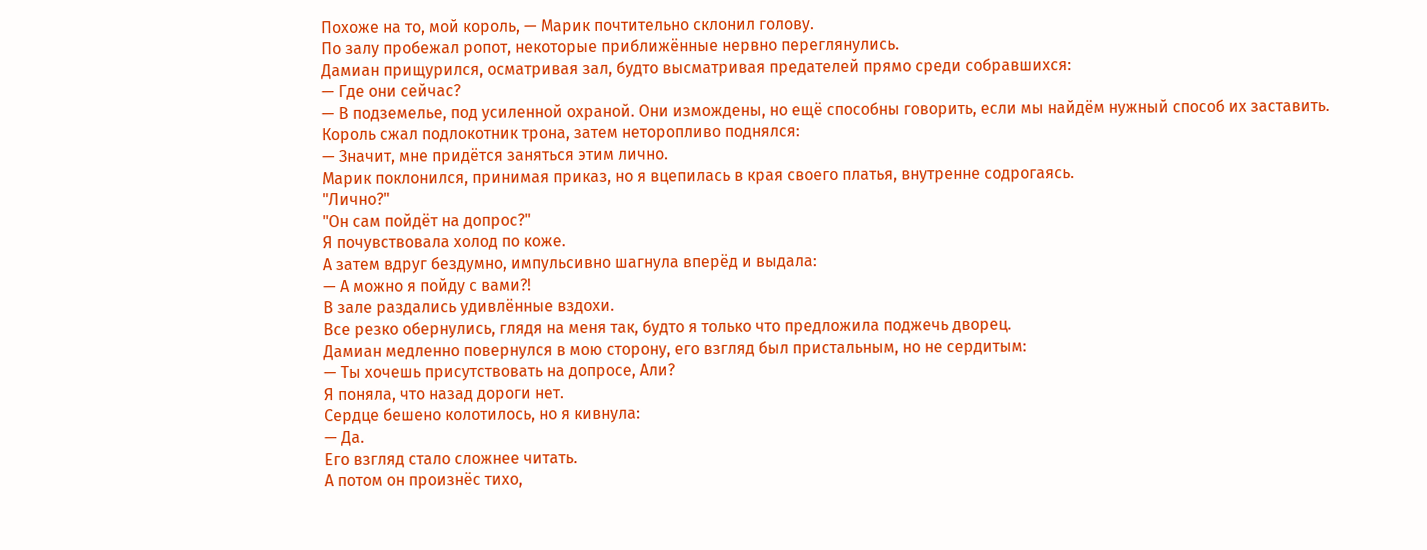Похоже на то, мой король, — Марик почтительно склонил голову.
По залу пробежал ропот, некоторые приближённые нервно переглянулись.
Дамиан прищурился, осматривая зал, будто высматривая предателей прямо среди собравшихся:
— Где они сейчас?
— В подземелье, под усиленной охраной. Они измождены, но ещё способны говорить, если мы найдём нужный способ их заставить.
Король сжал подлокотник трона, затем неторопливо поднялся:
— Значит, мне придётся заняться этим лично.
Марик поклонился, принимая приказ, но я вцепилась в края своего платья, внутренне содрогаясь.
"Лично?"
"Он сам пойдёт на допрос?"
Я почувствовала холод по коже.
А затем вдруг бездумно, импульсивно шагнула вперёд и выдала:
— А можно я пойду с вами?!
В зале раздались удивлённые вздохи.
Все резко обернулись, глядя на меня так, будто я только что предложила поджечь дворец.
Дамиан медленно повернулся в мою сторону, его взгляд был пристальным, но не сердитым:
— Ты хочешь присутствовать на допросе, Али?
Я поняла, что назад дороги нет.
Сердце бешено колотилось, но я кивнула:
— Да.
Его взгляд стало сложнее читать.
А потом он произнёс тихо,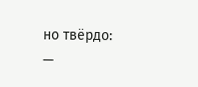но твёрдо:
—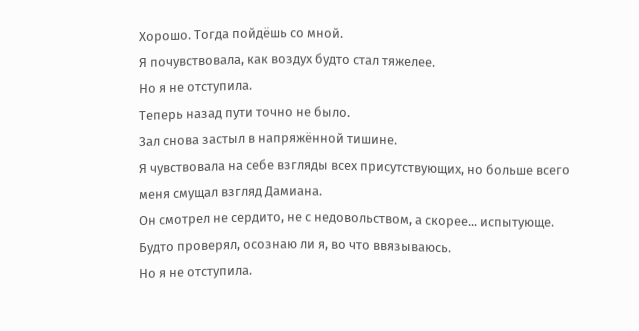Хорошо. Тогда пойдёшь со мной.
Я почувствовала, как воздух будто стал тяжелее.
Но я не отступила.
Теперь назад пути точно не было.
Зал снова застыл в напряжённой тишине.
Я чувствовала на себе взгляды всех присутствующих, но больше всего меня смущал взгляд Дамиана.
Он смотрел не сердито, не с недовольством, а скорее... испытующе.
Будто проверял, осознаю ли я, во что ввязываюсь.
Но я не отступила.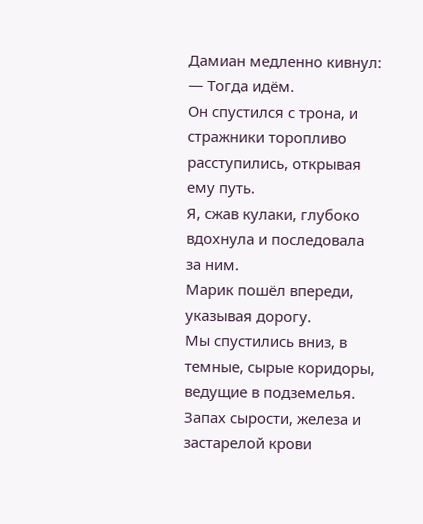Дамиан медленно кивнул:
— Тогда идём.
Он спустился с трона, и стражники торопливо расступились, открывая ему путь.
Я, сжав кулаки, глубоко вдохнула и последовала за ним.
Марик пошёл впереди, указывая дорогу.
Мы спустились вниз, в темные, сырые коридоры, ведущие в подземелья.
Запах сырости, железа и застарелой крови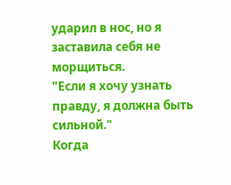ударил в нос, но я заставила себя не морщиться.
"Если я хочу узнать правду, я должна быть сильной."
Когда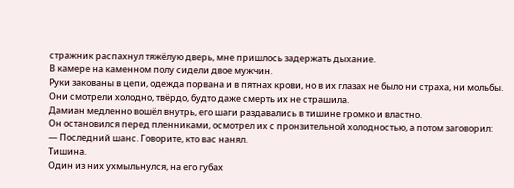стражник распахнул тяжёлую дверь, мне пришлось задержать дыхание.
В камере на каменном полу сидели двое мужчин.
Руки закованы в цепи, одежда порвана и в пятнах крови, но в их глазах не было ни страха, ни мольбы.
Они смотрели холодно, твёрдо, будто даже смерть их не страшила.
Дамиан медленно вошёл внутрь, его шаги раздавались в тишине громко и властно.
Он остановился перед пленниками, осмотрел их с пронзительной холодностью, а потом заговорил:
— Последний шанс. Говорите, кто вас нанял.
Тишина.
Один из них ухмыльнулся, на его губах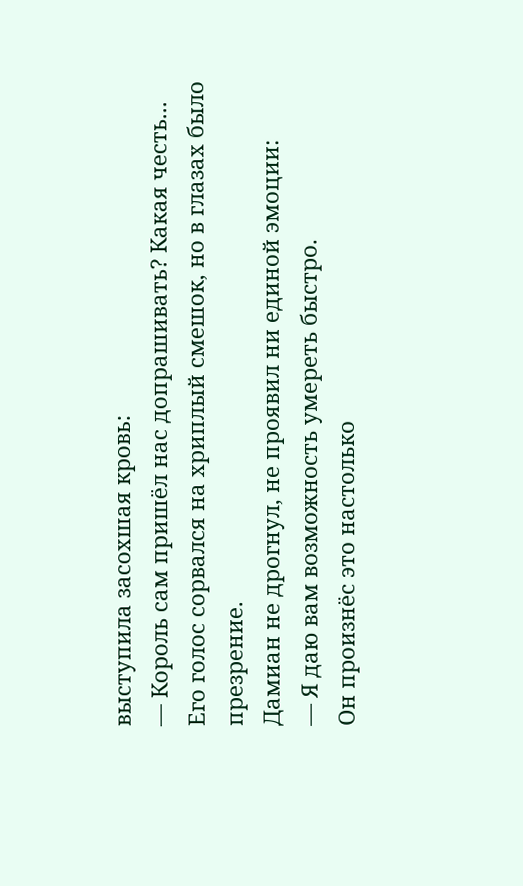выступила засохшая кровь:
— Король сам пришёл нас допрашивать? Какая честь...
Его голос сорвался на хриплый смешок, но в глазах было презрение.
Дамиан не дрогнул, не проявил ни единой эмоции:
— Я даю вам возможность умереть быстро.
Он произнёс это настолько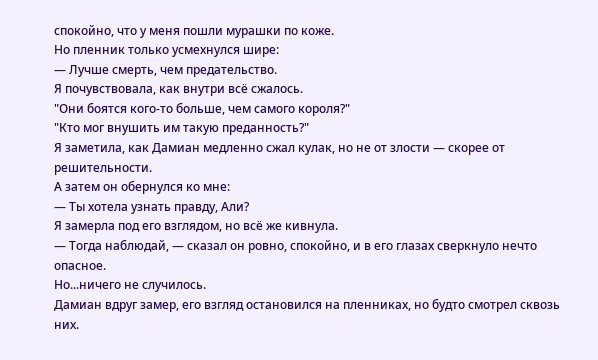спокойно, что у меня пошли мурашки по коже.
Но пленник только усмехнулся шире:
— Лучше смерть, чем предательство.
Я почувствовала, как внутри всё сжалось.
"Они боятся кого-то больше, чем самого короля?"
"Кто мог внушить им такую преданность?"
Я заметила, как Дамиан медленно сжал кулак, но не от злости — скорее от решительности.
А затем он обернулся ко мне:
— Ты хотела узнать правду, Али?
Я замерла под его взглядом, но всё же кивнула.
— Тогда наблюдай, — сказал он ровно, спокойно, и в его глазах сверкнуло нечто опасное.
Но...ничего не случилось.
Дамиан вдруг замер, его взгляд остановился на пленниках, но будто смотрел сквозь них.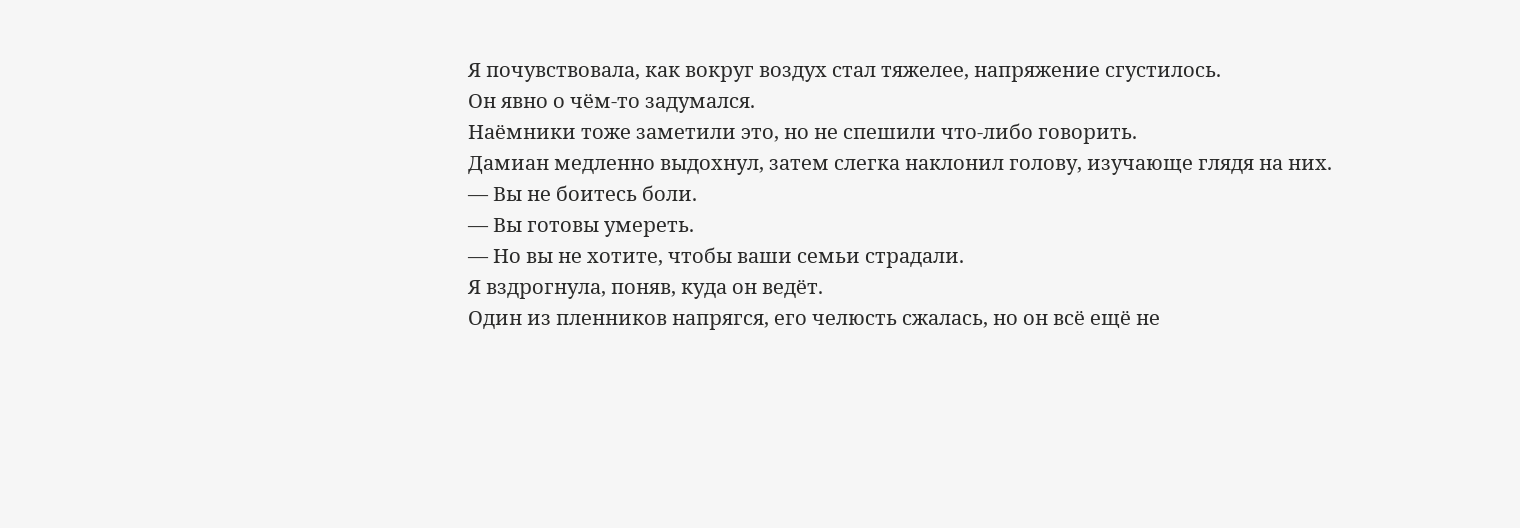Я почувствовала, как вокруг воздух стал тяжелее, напряжение сгустилось.
Он явно о чём-то задумался.
Наёмники тоже заметили это, но не спешили что-либо говорить.
Дамиан медленно выдохнул, затем слегка наклонил голову, изучающе глядя на них.
— Вы не боитесь боли.
— Вы готовы умереть.
— Но вы не хотите, чтобы ваши семьи страдали.
Я вздрогнула, поняв, куда он ведёт.
Один из пленников напрягся, его челюсть сжалась, но он всё ещё не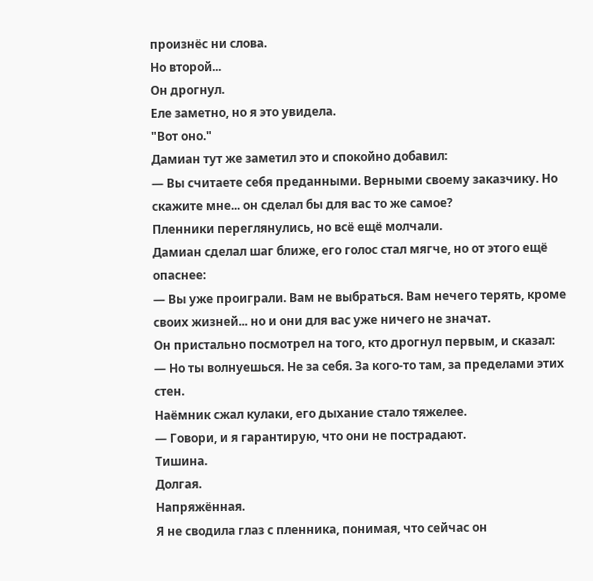произнёс ни слова.
Но второй...
Он дрогнул.
Еле заметно, но я это увидела.
"Вот оно."
Дамиан тут же заметил это и спокойно добавил:
— Вы считаете себя преданными. Верными своему заказчику. Но скажите мне... он сделал бы для вас то же самое?
Пленники переглянулись, но всё ещё молчали.
Дамиан сделал шаг ближе, его голос стал мягче, но от этого ещё опаснее:
— Вы уже проиграли. Вам не выбраться. Вам нечего терять, кроме своих жизней... но и они для вас уже ничего не значат.
Он пристально посмотрел на того, кто дрогнул первым, и сказал:
— Но ты волнуешься. Не за себя. За кого-то там, за пределами этих стен.
Наёмник сжал кулаки, его дыхание стало тяжелее.
— Говори, и я гарантирую, что они не пострадают.
Тишина.
Долгая.
Напряжённая.
Я не сводила глаз с пленника, понимая, что сейчас он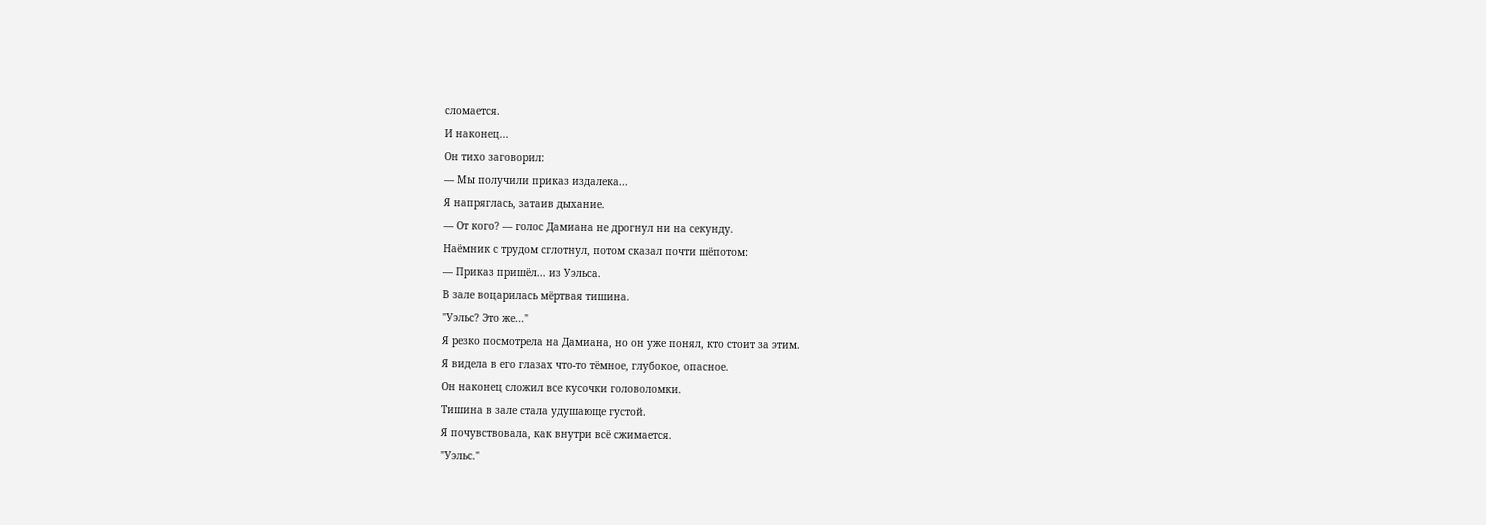сломается.
И наконец...
Он тихо заговорил:
— Мы получили приказ издалека...
Я напряглась, затаив дыхание.
— От кого? — голос Дамиана не дрогнул ни на секунду.
Наёмник с трудом сглотнул, потом сказал почти шёпотом:
— Приказ пришёл... из Уэльса.
В зале воцарилась мёртвая тишина.
"Уэльс? Это же..."
Я резко посмотрела на Дамиана, но он уже понял, кто стоит за этим.
Я видела в его глазах что-то тёмное, глубокое, опасное.
Он наконец сложил все кусочки головоломки.
Тишина в зале стала удушающе густой.
Я почувствовала, как внутри всё сжимается.
"Уэльс."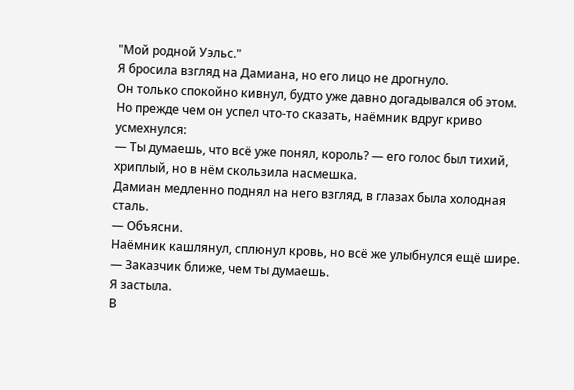"Мой родной Уэльс."
Я бросила взгляд на Дамиана, но его лицо не дрогнуло.
Он только спокойно кивнул, будто уже давно догадывался об этом.
Но прежде чем он успел что-то сказать, наёмник вдруг криво усмехнулся:
— Ты думаешь, что всё уже понял, король? — его голос был тихий, хриплый, но в нём скользила насмешка.
Дамиан медленно поднял на него взгляд, в глазах была холодная сталь.
— Объясни.
Наёмник кашлянул, сплюнул кровь, но всё же улыбнулся ещё шире.
— Заказчик ближе, чем ты думаешь.
Я застыла.
В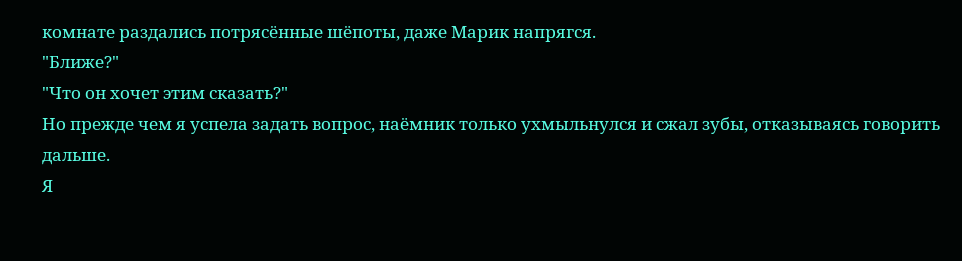комнате раздались потрясённые шёпоты, даже Марик напрягся.
"Ближе?"
"Что он хочет этим сказать?"
Но прежде чем я успела задать вопрос, наёмник только ухмыльнулся и сжал зубы, отказываясь говорить дальше.
Я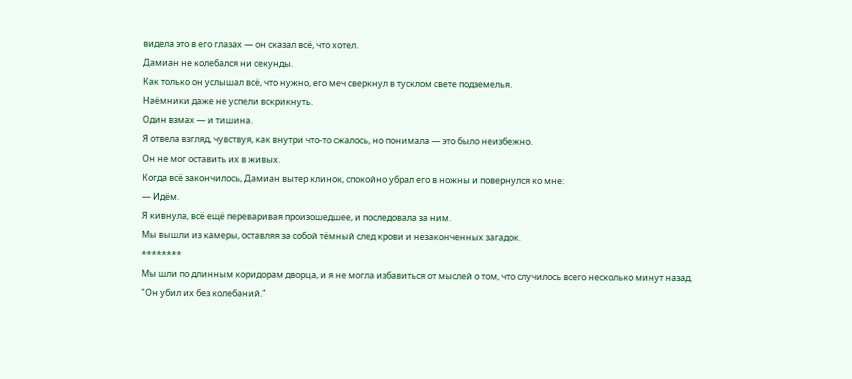видела это в его глазах — он сказал всё, что хотел.
Дамиан не колебался ни секунды.
Как только он услышал всё, что нужно, его меч сверкнул в тусклом свете подземелья.
Наёмники даже не успели вскрикнуть.
Один взмах — и тишина.
Я отвела взгляд, чувствуя, как внутри что-то сжалось, но понимала — это было неизбежно.
Он не мог оставить их в живых.
Когда всё закончилось, Дамиан вытер клинок, спокойно убрал его в ножны и повернулся ко мне:
— Идём.
Я кивнула, всё ещё переваривая произошедшее, и последовала за ним.
Мы вышли из камеры, оставляя за собой тёмный след крови и незаконченных загадок.
********
Мы шли по длинным коридорам дворца, и я не могла избавиться от мыслей о том, что случилось всего несколько минут назад.
"Он убил их без колебаний."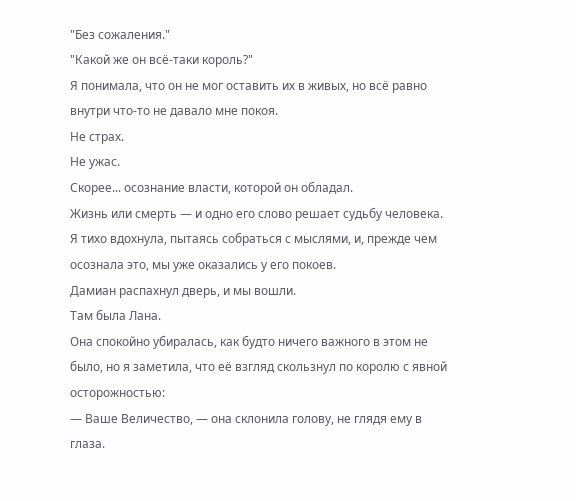"Без сожаления."
"Какой же он всё-таки король?"
Я понимала, что он не мог оставить их в живых, но всё равно внутри что-то не давало мне покоя.
Не страх.
Не ужас.
Скорее... осознание власти, которой он обладал.
Жизнь или смерть — и одно его слово решает судьбу человека.
Я тихо вдохнула, пытаясь собраться с мыслями, и, прежде чем осознала это, мы уже оказались у его покоев.
Дамиан распахнул дверь, и мы вошли.
Там была Лана.
Она спокойно убиралась, как будто ничего важного в этом не было, но я заметила, что её взгляд скользнул по королю с явной осторожностью:
— Ваше Величество, — она склонила голову, не глядя ему в глаза.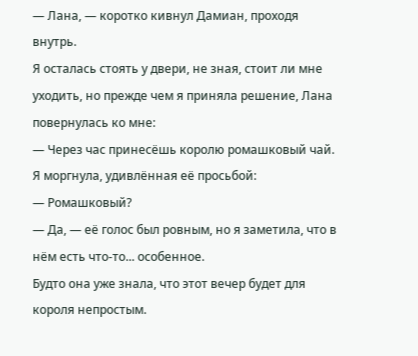— Лана, — коротко кивнул Дамиан, проходя внутрь.
Я осталась стоять у двери, не зная, стоит ли мне уходить, но прежде чем я приняла решение, Лана повернулась ко мне:
— Через час принесёшь королю ромашковый чай.
Я моргнула, удивлённая её просьбой:
— Ромашковый?
— Да, — её голос был ровным, но я заметила, что в нём есть что-то... особенное.
Будто она уже знала, что этот вечер будет для короля непростым.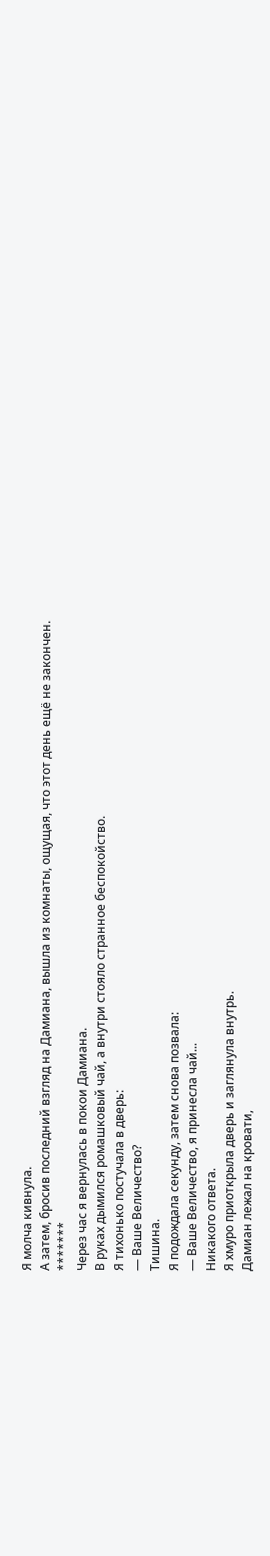Я молча кивнула.
А затем, бросив последний взгляд на Дамиана, вышла из комнаты, ощущая, что этот день ещё не закончен.
*******
Через час я вернулась в покои Дамиана.
В руках дымился ромашковый чай, а внутри стояло странное беспокойство.
Я тихонько постучала в дверь:
— Ваше Величество?
Тишина.
Я подождала секунду, затем снова позвала:
— Ваше Величество, я принесла чай...
Никакого ответа.
Я хмуро приоткрыла дверь и заглянула внутрь.
Дамиан лежал на кровати,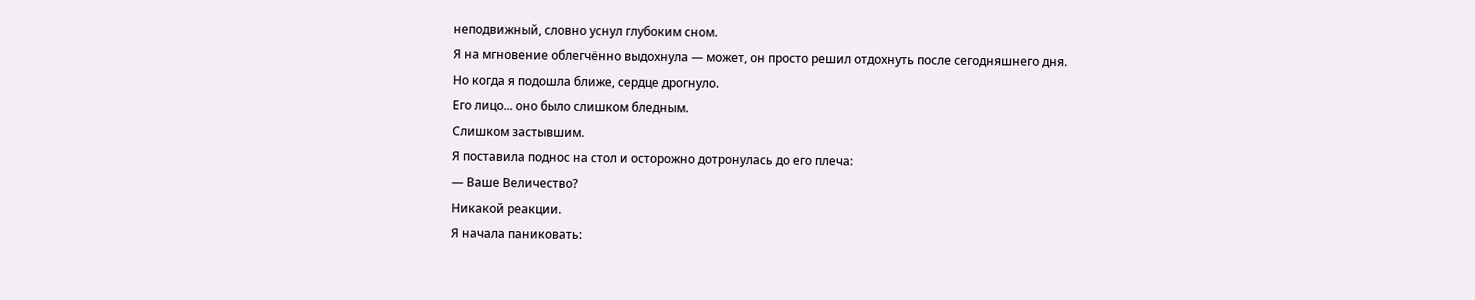неподвижный, словно уснул глубоким сном.
Я на мгновение облегчённо выдохнула — может, он просто решил отдохнуть после сегодняшнего дня.
Но когда я подошла ближе, сердце дрогнуло.
Его лицо... оно было слишком бледным.
Слишком застывшим.
Я поставила поднос на стол и осторожно дотронулась до его плеча:
— Ваше Величество?
Никакой реакции.
Я начала паниковать: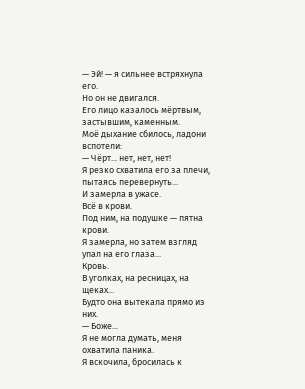— Эй! — я сильнее встряхнула его.
Но он не двигался.
Его лицо казалось мёртвым, застывшим, каменным.
Моё дыхание сбилось, ладони вспотели:
— Чёрт... нет, нет, нет!
Я резко схватила его за плечи, пытаясь перевернуть...
И замерла в ужасе.
Всё в крови.
Под ним, на подушке — пятна крови.
Я замерла, но затем взгляд упал на его глаза...
Кровь.
В уголках, на ресницах, на щеках...
Будто она вытекала прямо из них.
— Боже...
Я не могла думать, меня охватила паника.
Я вскочила, бросилась к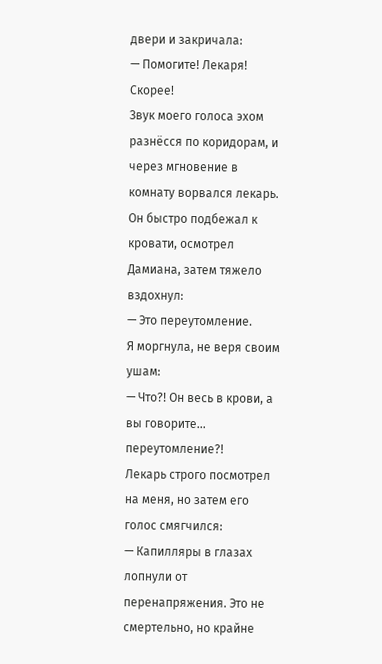двери и закричала:
— Помогите! Лекаря! Скорее!
Звук моего голоса эхом разнёсся по коридорам, и через мгновение в комнату ворвался лекарь.
Он быстро подбежал к кровати, осмотрел Дамиана, затем тяжело вздохнул:
— Это переутомление.
Я моргнула, не веря своим ушам:
— Что?! Он весь в крови, а вы говорите... переутомление?!
Лекарь строго посмотрел на меня, но затем его голос смягчился:
— Капилляры в глазах лопнули от перенапряжения. Это не смертельно, но крайне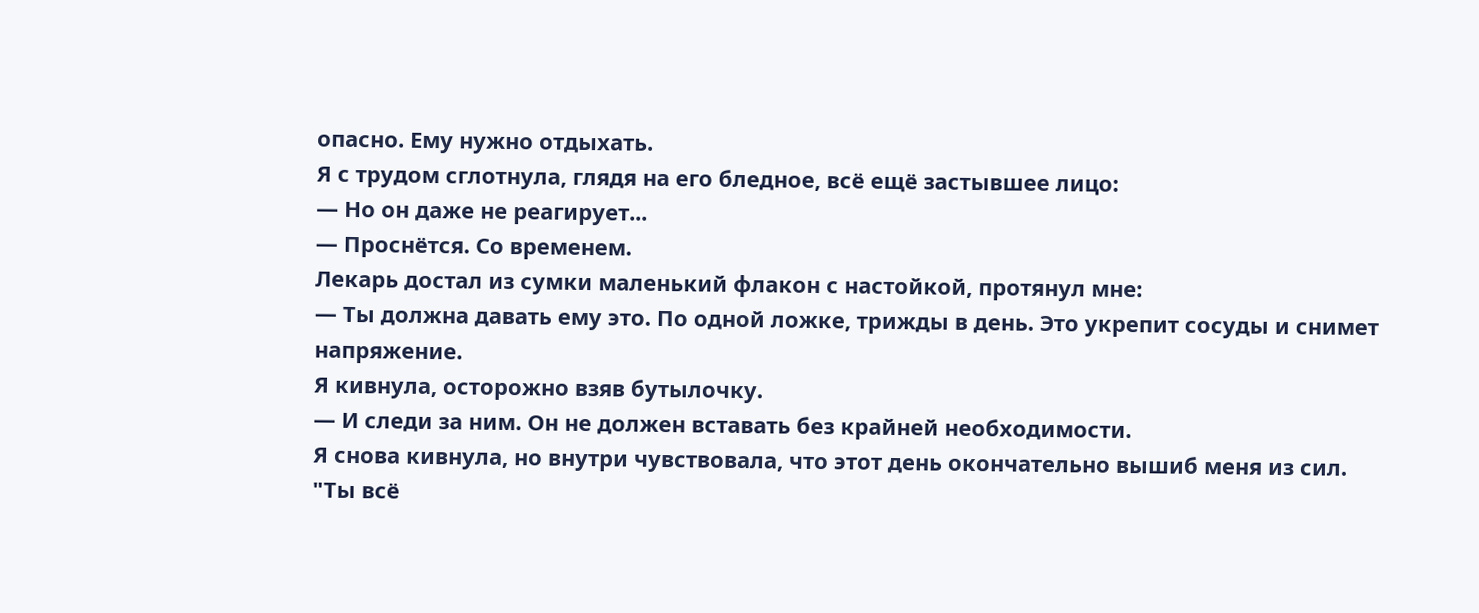опасно. Ему нужно отдыхать.
Я с трудом сглотнула, глядя на его бледное, всё ещё застывшее лицо:
— Но он даже не реагирует...
— Проснётся. Со временем.
Лекарь достал из сумки маленький флакон с настойкой, протянул мне:
— Ты должна давать ему это. По одной ложке, трижды в день. Это укрепит сосуды и снимет напряжение.
Я кивнула, осторожно взяв бутылочку.
— И следи за ним. Он не должен вставать без крайней необходимости.
Я снова кивнула, но внутри чувствовала, что этот день окончательно вышиб меня из сил.
"Ты всё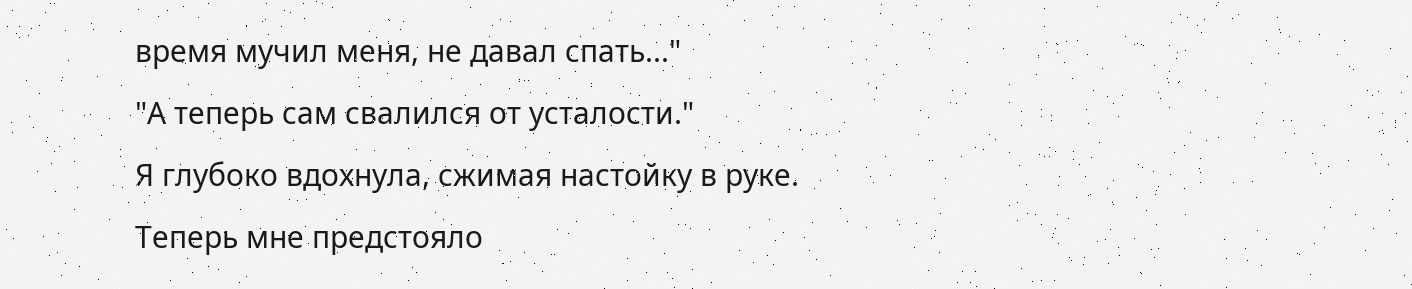время мучил меня, не давал спать..."
"А теперь сам свалился от усталости."
Я глубоко вдохнула, сжимая настойку в руке.
Теперь мне предстояло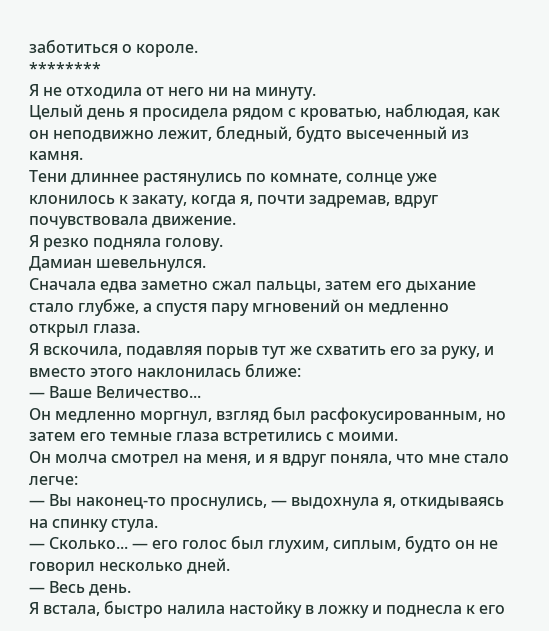заботиться о короле.
********
Я не отходила от него ни на минуту.
Целый день я просидела рядом с кроватью, наблюдая, как он неподвижно лежит, бледный, будто высеченный из камня.
Тени длиннее растянулись по комнате, солнце уже клонилось к закату, когда я, почти задремав, вдруг почувствовала движение.
Я резко подняла голову.
Дамиан шевельнулся.
Сначала едва заметно сжал пальцы, затем его дыхание стало глубже, а спустя пару мгновений он медленно открыл глаза.
Я вскочила, подавляя порыв тут же схватить его за руку, и вместо этого наклонилась ближе:
— Ваше Величество...
Он медленно моргнул, взгляд был расфокусированным, но затем его темные глаза встретились с моими.
Он молча смотрел на меня, и я вдруг поняла, что мне стало легче:
— Вы наконец-то проснулись, — выдохнула я, откидываясь на спинку стула.
— Сколько... — его голос был глухим, сиплым, будто он не говорил несколько дней.
— Весь день.
Я встала, быстро налила настойку в ложку и поднесла к его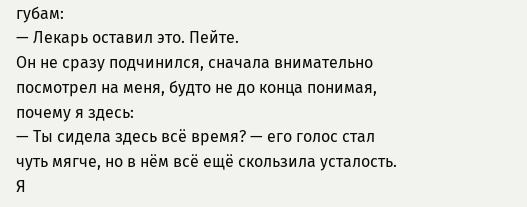губам:
— Лекарь оставил это. Пейте.
Он не сразу подчинился, сначала внимательно посмотрел на меня, будто не до конца понимая, почему я здесь:
— Ты сидела здесь всё время? — его голос стал чуть мягче, но в нём всё ещё скользила усталость.
Я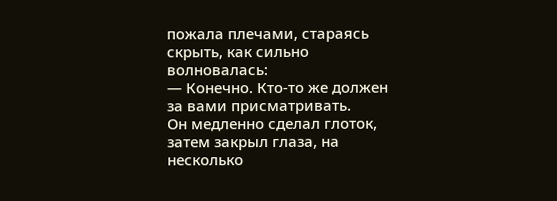пожала плечами, стараясь скрыть, как сильно волновалась:
— Конечно. Кто-то же должен за вами присматривать.
Он медленно сделал глоток, затем закрыл глаза, на несколько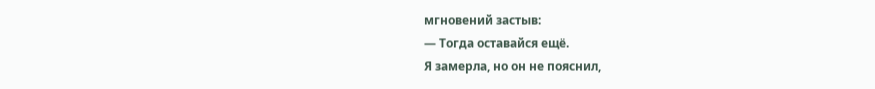мгновений застыв:
— Тогда оставайся ещё.
Я замерла, но он не пояснил,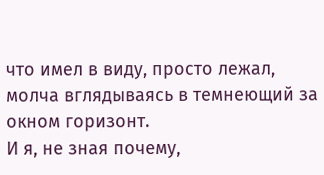что имел в виду, просто лежал, молча вглядываясь в темнеющий за окном горизонт.
И я, не зная почему,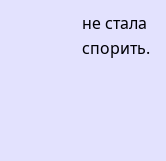не стала спорить.